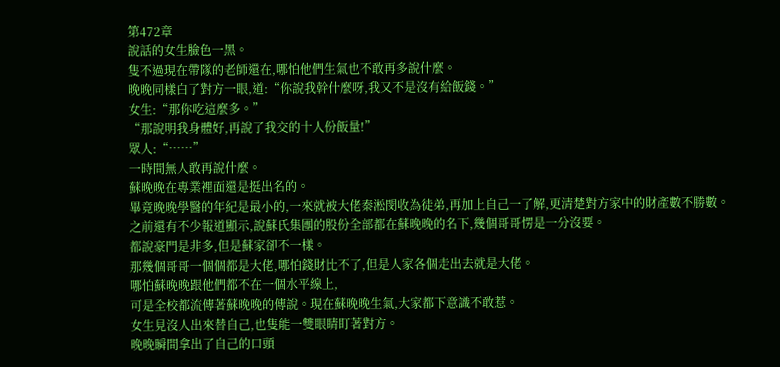第472章
說話的女生臉色一黑。
隻不過現在帶隊的老師還在,哪怕他們生氣也不敢再多說什麼。
晚晚同樣白了對方一眼,道:“你說我幹什麼呀,我又不是沒有給飯錢。”
女生:“那你吃這麼多。”
“那說明我身體好,再說了我交的十人份飯量!”
眾人:“……”
一時間無人敢再說什麼。
蘇晚晚在專業裡面還是挺出名的。
畢竟晚晚學醫的年紀是最小的,一來就被大佬秦淞閔收為徒弟,再加上自己一了解,更清楚對方家中的財產數不勝數。
之前還有不少報道顯示,說蘇氏集團的股份全部都在蘇晚晚的名下,幾個哥哥愣是一分沒要。
都說豪門是非多,但是蘇家卻不一樣。
那幾個哥哥一個個都是大佬,哪怕錢財比不了,但是人家各個走出去就是大佬。
哪怕蘇晚晚跟他們都不在一個水平線上,
可是全校都流傳著蘇晚晚的傳說。現在蘇晚晚生氣,大家都下意識不敢惹。
女生見沒人出來替自己,也隻能一雙眼睛盯著對方。
晚晚瞬間拿出了自己的口頭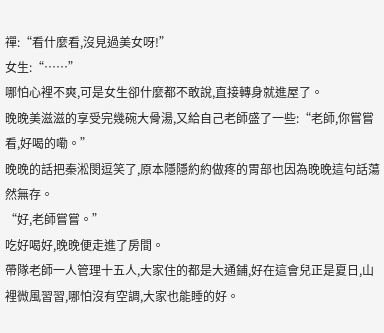禪:“看什麼看,沒見過美女呀!”
女生:“……”
哪怕心裡不爽,可是女生卻什麼都不敢說,直接轉身就進屋了。
晚晚美滋滋的享受完幾碗大骨湯,又給自己老師盛了一些:“老師,你嘗嘗看,好喝的嘞。”
晚晚的話把秦淞閔逗笑了,原本隱隱約約做疼的胃部也因為晚晚這句話蕩然無存。
“好,老師嘗嘗。”
吃好喝好,晚晚便走進了房間。
帶隊老師一人管理十五人,大家住的都是大通鋪,好在這會兒正是夏日,山裡微風習習,哪怕沒有空調,大家也能睡的好。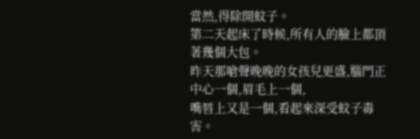當然,得除開蚊子。
第二天起床了時候,所有人的臉上都頂著幾個大包。
昨天那嗆聲晚晚的女孩兒更盛,腦門正中心一個,眉毛上一個,
嘴唇上又是一個,看起來深受蚊子毒害。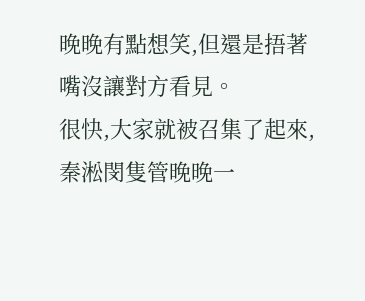晚晚有點想笑,但還是捂著嘴沒讓對方看見。
很快,大家就被召集了起來,秦淞閔隻管晚晚一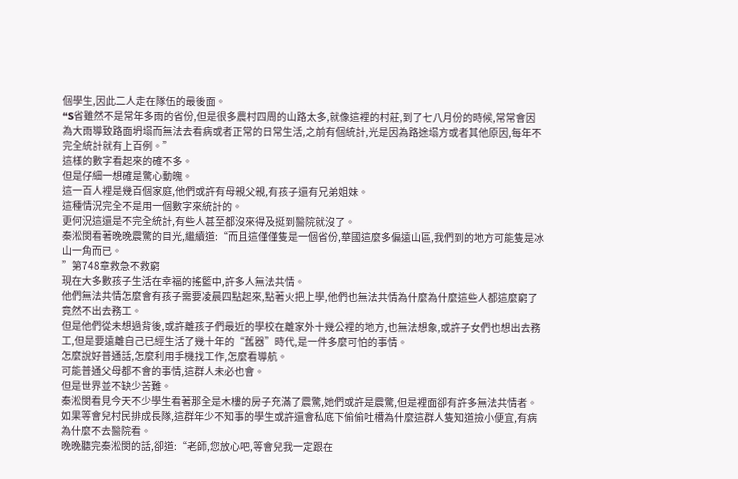個學生,因此二人走在隊伍的最後面。
“S省雖然不是常年多雨的省份,但是很多農村四周的山路太多,就像這裡的村莊,到了七八月份的時候,常常會因為大雨導致路面坍塌而無法去看病或者正常的日常生活,之前有個統計,光是因為路途塌方或者其他原因,每年不完全統計就有上百例。”
這樣的數字看起來的確不多。
但是仔細一想確是驚心動魄。
這一百人裡是幾百個家庭,他們或許有母親父親,有孩子還有兄弟姐妹。
這種情況完全不是用一個數字來統計的。
更何況這還是不完全統計,有些人甚至都沒來得及挺到醫院就沒了。
秦淞閔看著晚晚震驚的目光,繼續道:“而且這僅僅隻是一個省份,華國這麼多偏遠山區,我們到的地方可能隻是冰山一角而已。
”第748章救急不救窮
現在大多數孩子生活在幸福的搖籃中,許多人無法共情。
他們無法共情怎麼會有孩子需要凌晨四點起來,點著火把上學,他們也無法共情為什麼為什麼這些人都這麼窮了竟然不出去務工。
但是他們從未想過背後,或許離孩子們最近的學校在離家外十幾公裡的地方,也無法想象,或許子女們也想出去務工,但是要遠離自己已經生活了幾十年的“舊器”時代,是一件多麼可怕的事情。
怎麼說好普通話,怎麼利用手機找工作,怎麼看導航。
可能普通父母都不會的事情,這群人未必也會。
但是世界並不缺少苦難。
秦淞閔看見今天不少學生看著那全是木樓的房子充滿了震驚,她們或許是震驚,但是裡面卻有許多無法共情者。
如果等會兒村民排成長隊,這群年少不知事的學生或許還會私底下偷偷吐槽為什麼這群人隻知道撿小便宜,有病為什麼不去醫院看。
晚晚聽完秦淞閔的話,卻道:“老師,您放心吧,等會兒我一定跟在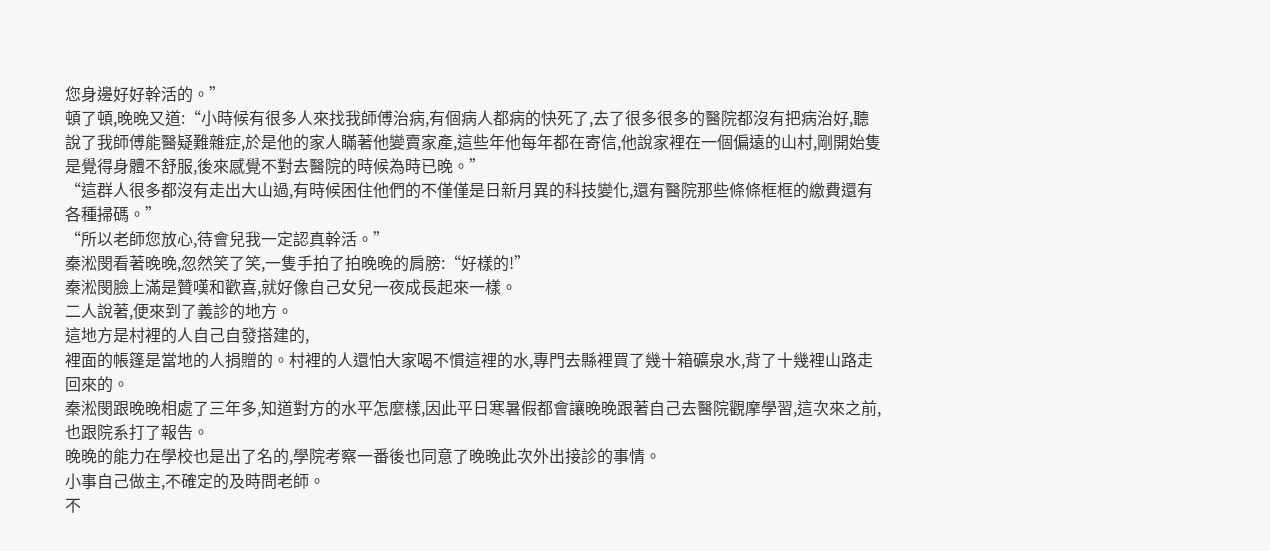您身邊好好幹活的。”
頓了頓,晚晚又道:“小時候有很多人來找我師傅治病,有個病人都病的快死了,去了很多很多的醫院都沒有把病治好,聽說了我師傅能醫疑難雜症,於是他的家人瞞著他變賣家產,這些年他每年都在寄信,他說家裡在一個偏遠的山村,剛開始隻是覺得身體不舒服,後來感覺不對去醫院的時候為時已晚。”
“這群人很多都沒有走出大山過,有時候困住他們的不僅僅是日新月異的科技變化,還有醫院那些條條框框的繳費還有各種掃碼。”
“所以老師您放心,待會兒我一定認真幹活。”
秦淞閔看著晚晚,忽然笑了笑,一隻手拍了拍晚晚的肩膀:“好樣的!”
秦淞閔臉上滿是贊嘆和歡喜,就好像自己女兒一夜成長起來一樣。
二人說著,便來到了義診的地方。
這地方是村裡的人自己自發搭建的,
裡面的帳篷是當地的人捐贈的。村裡的人還怕大家喝不慣這裡的水,專門去縣裡買了幾十箱礦泉水,背了十幾裡山路走回來的。
秦淞閔跟晚晚相處了三年多,知道對方的水平怎麼樣,因此平日寒暑假都會讓晚晚跟著自己去醫院觀摩學習,這次來之前,也跟院系打了報告。
晚晚的能力在學校也是出了名的,學院考察一番後也同意了晚晚此次外出接診的事情。
小事自己做主,不確定的及時問老師。
不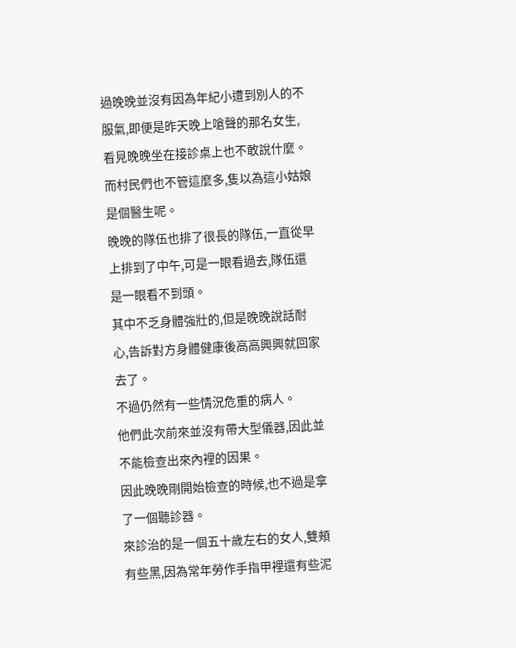過晚晚並沒有因為年紀小遭到別人的不服氣,即便是昨天晚上嗆聲的那名女生,看見晚晚坐在接診桌上也不敢說什麼。
而村民們也不管這麼多,隻以為這小姑娘是個醫生呢。
晚晚的隊伍也排了很長的隊伍,一直從早上排到了中午,可是一眼看過去,隊伍還是一眼看不到頭。
其中不乏身體強壯的,但是晚晚說話耐心,告訴對方身體健康後高高興興就回家去了。
不過仍然有一些情況危重的病人。
他們此次前來並沒有帶大型儀器,因此並不能檢查出來內裡的因果。
因此晚晚剛開始檢查的時候,也不過是拿了一個聽診器。
來診治的是一個五十歲左右的女人,雙頰有些黑,因為常年勞作手指甲裡還有些泥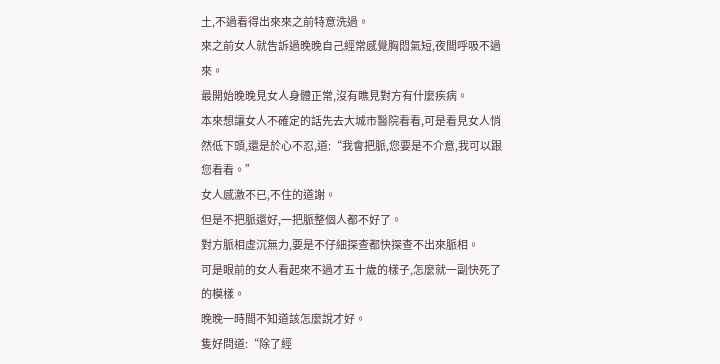土,不過看得出來來之前特意洗過。
來之前女人就告訴過晚晚自己經常感覺胸悶氣短,夜間呼吸不過來。
最開始晚晚見女人身體正常,沒有瞧見對方有什麼疾病。
本來想讓女人不確定的話先去大城市醫院看看,可是看見女人悄然低下頭,還是於心不忍,道:“我會把脈,您要是不介意,我可以跟您看看。”
女人感激不已,不住的道謝。
但是不把脈還好,一把脈整個人都不好了。
對方脈相虛沉無力,要是不仔細探查都快探查不出來脈相。
可是眼前的女人看起來不過才五十歲的樣子,怎麼就一副快死了的模樣。
晚晚一時間不知道該怎麼說才好。
隻好問道:“除了經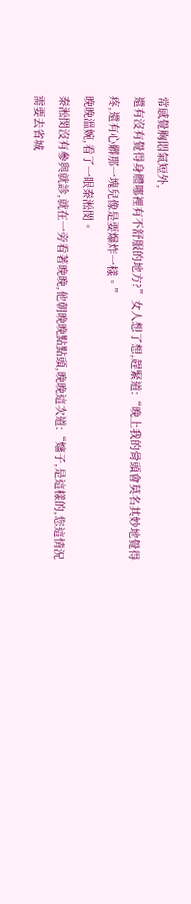常感覺胸悶氣短外,
還有沒有覺得身體哪裡有不舒服的地方?”女人想了想,趕緊道:“晚上我的骨頭會莫名其妙地覺得疼,還有心髒那一塊兒像是要爆炸一樣。”
晚晚溫婉,看了一眼秦淞閔。
秦淞閔沒有參與就診,就在一旁看著晚晚,他朝晚晚點點頭,晚晚這次道:“嬸子,是這樣的,您這情況需要去省城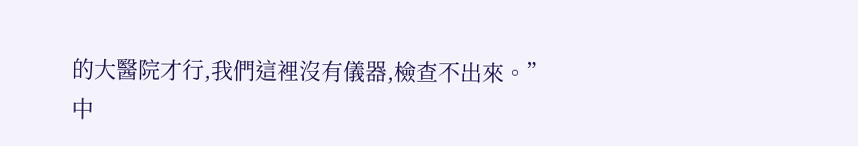的大醫院才行,我們這裡沒有儀器,檢查不出來。”
中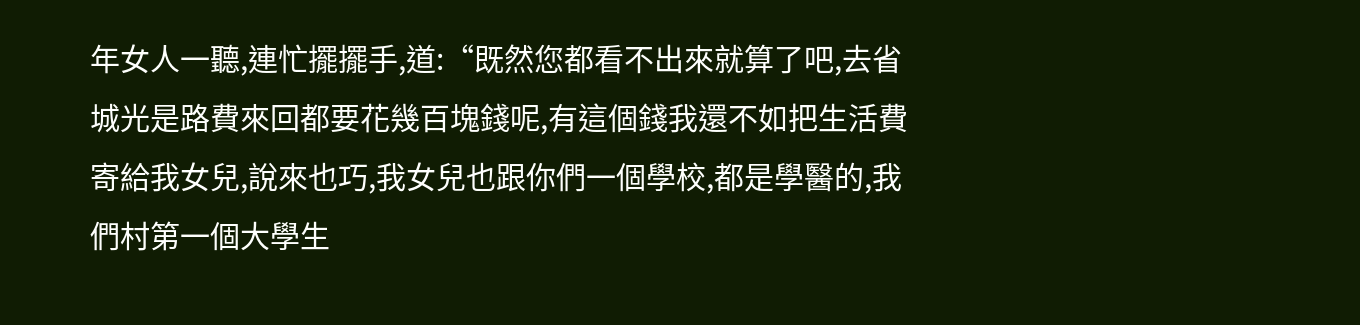年女人一聽,連忙擺擺手,道:“既然您都看不出來就算了吧,去省城光是路費來回都要花幾百塊錢呢,有這個錢我還不如把生活費寄給我女兒,說來也巧,我女兒也跟你們一個學校,都是學醫的,我們村第一個大學生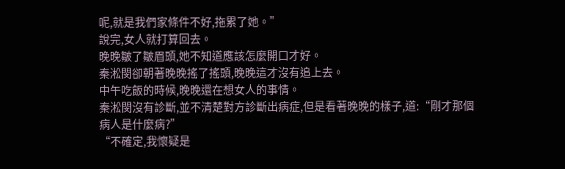呢,就是我們家條件不好,拖累了她。”
說完,女人就打算回去。
晚晚皺了皺眉頭,她不知道應該怎麼開口才好。
秦淞閔卻朝著晚晚搖了搖頭,晚晚這才沒有追上去。
中午吃飯的時候,晚晚還在想女人的事情。
秦淞閔沒有診斷,並不清楚對方診斷出病症,但是看著晚晚的樣子,道:“剛才那個病人是什麼病?”
“不確定,我懷疑是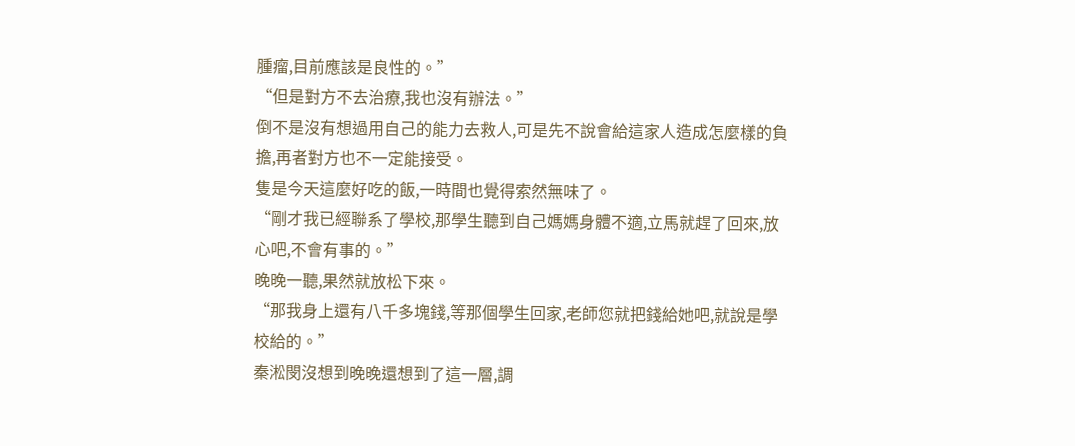腫瘤,目前應該是良性的。”
“但是對方不去治療,我也沒有辦法。”
倒不是沒有想過用自己的能力去救人,可是先不說會給這家人造成怎麼樣的負擔,再者對方也不一定能接受。
隻是今天這麼好吃的飯,一時間也覺得索然無味了。
“剛才我已經聯系了學校,那學生聽到自己媽媽身體不適,立馬就趕了回來,放心吧,不會有事的。”
晚晚一聽,果然就放松下來。
“那我身上還有八千多塊錢,等那個學生回家,老師您就把錢給她吧,就說是學校給的。”
秦淞閔沒想到晚晚還想到了這一層,調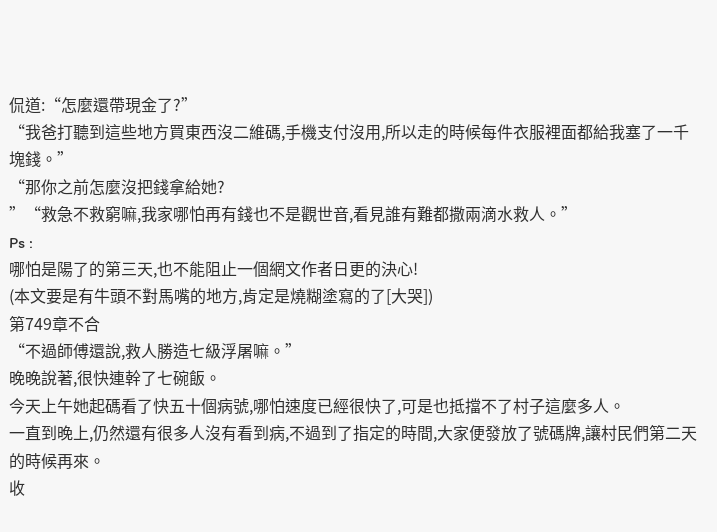侃道:“怎麼還帶現金了?”
“我爸打聽到這些地方買東西沒二維碼,手機支付沒用,所以走的時候每件衣服裡面都給我塞了一千塊錢。”
“那你之前怎麼沒把錢拿給她?
”“救急不救窮嘛,我家哪怕再有錢也不是觀世音,看見誰有難都撒兩滴水救人。”
Ps :
哪怕是陽了的第三天,也不能阻止一個網文作者日更的決心!
(本文要是有牛頭不對馬嘴的地方,肯定是燒糊塗寫的了[大哭])
第749章不合
“不過師傅還說,救人勝造七級浮屠嘛。”
晚晚說著,很快連幹了七碗飯。
今天上午她起碼看了快五十個病號,哪怕速度已經很快了,可是也抵擋不了村子這麼多人。
一直到晚上,仍然還有很多人沒有看到病,不過到了指定的時間,大家便發放了號碼牌,讓村民們第二天的時候再來。
收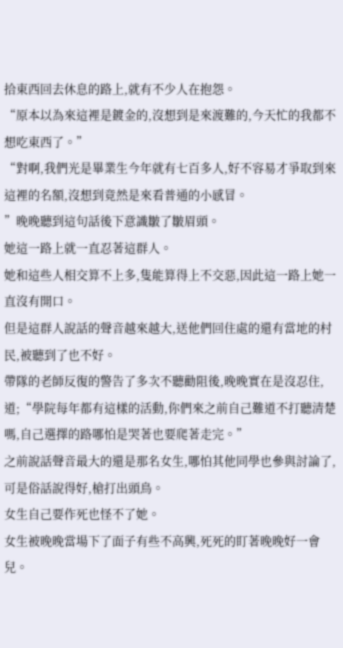拾東西回去休息的路上,就有不少人在抱怨。
“原本以為來這裡是鍍金的,沒想到是來渡難的,今天忙的我都不想吃東西了。”
“對啊,我們光是畢業生今年就有七百多人,好不容易才爭取到來這裡的名額,沒想到竟然是來看普通的小感冒。
”晚晚聽到這句話後下意識皺了皺眉頭。
她這一路上就一直忍著這群人。
她和這些人相交算不上多,隻能算得上不交惡,因此這一路上她一直沒有開口。
但是這群人說話的聲音越來越大,送他們回住處的還有當地的村民,被聽到了也不好。
帶隊的老師反復的警告了多次不聽勸阻後,晚晚實在是沒忍住,道;“學院每年都有這樣的活動,你們來之前自己難道不打聽清楚嗎,自己選擇的路哪怕是哭著也要爬著走完。”
之前說話聲音最大的還是那名女生,哪怕其他同學也參與討論了,可是俗話說得好,槍打出頭鳥。
女生自己要作死也怪不了她。
女生被晚晚當場下了面子有些不高興,死死的盯著晚晚好一會兒。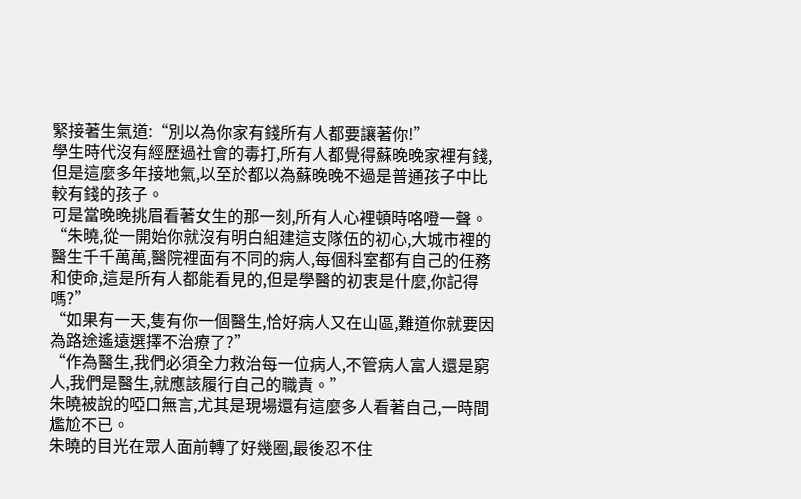緊接著生氣道:“別以為你家有錢所有人都要讓著你!”
學生時代沒有經歷過社會的毒打,所有人都覺得蘇晚晚家裡有錢,但是這麼多年接地氣,以至於都以為蘇晚晚不過是普通孩子中比較有錢的孩子。
可是當晚晚挑眉看著女生的那一刻,所有人心裡頓時咯噔一聲。
“朱曉,從一開始你就沒有明白組建這支隊伍的初心,大城市裡的醫生千千萬萬,醫院裡面有不同的病人,每個科室都有自己的任務和使命,這是所有人都能看見的,但是學醫的初衷是什麼,你記得嗎?”
“如果有一天,隻有你一個醫生,恰好病人又在山區,難道你就要因為路途遙遠選擇不治療了?”
“作為醫生,我們必須全力救治每一位病人,不管病人富人還是窮人,我們是醫生,就應該履行自己的職責。”
朱曉被說的啞口無言,尤其是現場還有這麼多人看著自己,一時間尷尬不已。
朱曉的目光在眾人面前轉了好幾圈,最後忍不住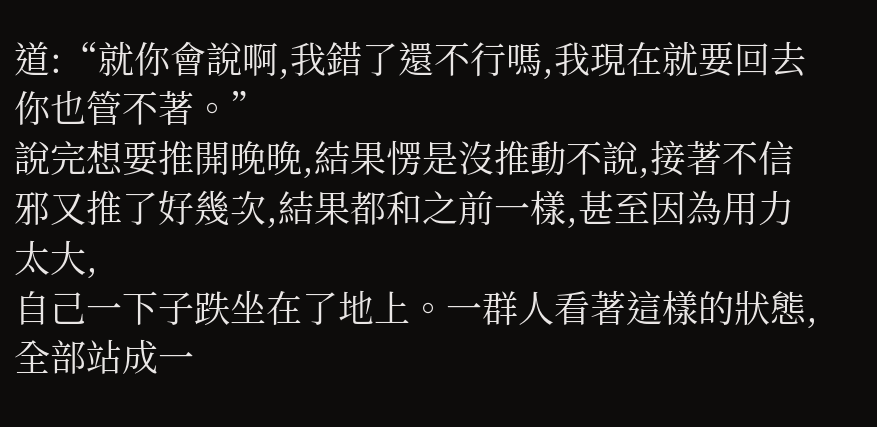道:“就你會說啊,我錯了還不行嗎,我現在就要回去你也管不著。”
說完想要推開晚晚,結果愣是沒推動不說,接著不信邪又推了好幾次,結果都和之前一樣,甚至因為用力太大,
自己一下子跌坐在了地上。一群人看著這樣的狀態,全部站成一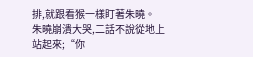排,就跟看猴一樣盯著朱曉。
朱曉崩潰大哭,二話不說從地上站起來;“你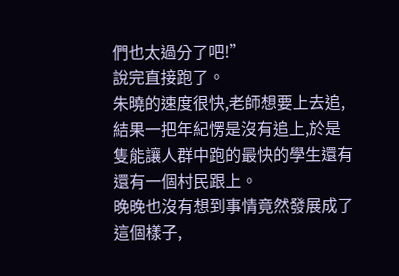們也太過分了吧!”
說完直接跑了。
朱曉的速度很快,老師想要上去追,結果一把年紀愣是沒有追上,於是隻能讓人群中跑的最快的學生還有還有一個村民跟上。
晚晚也沒有想到事情竟然發展成了這個樣子,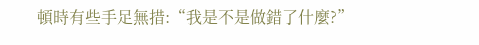頓時有些手足無措:“我是不是做錯了什麼?”